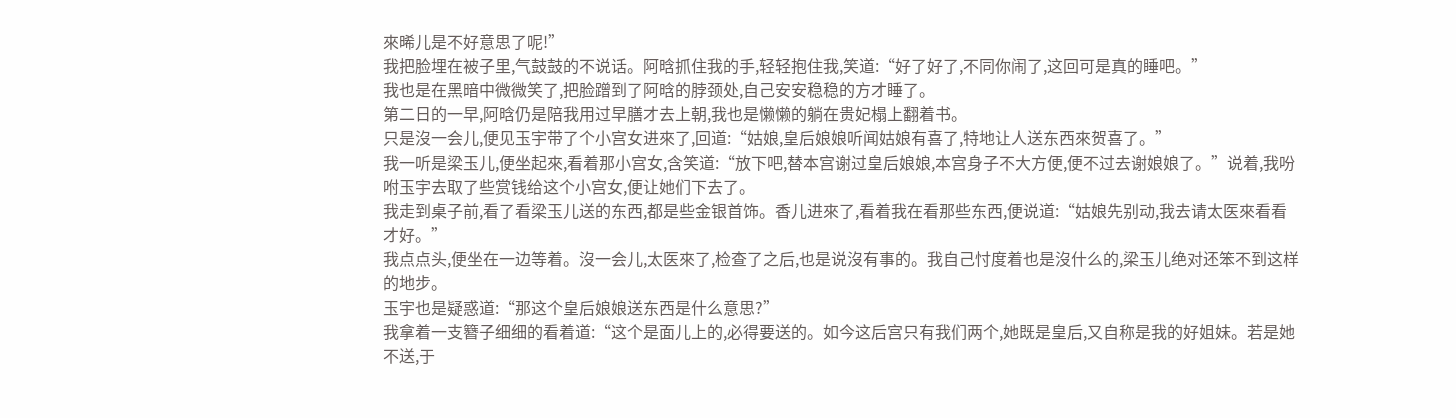來晞儿是不好意思了呢!”
我把脸埋在被子里,气鼓鼓的不说话。阿晗抓住我的手,轻轻抱住我,笑道:“好了好了,不同你闹了,这回可是真的睡吧。”
我也是在黑暗中微微笑了,把脸蹭到了阿晗的脖颈处,自己安安稳稳的方才睡了。
第二日的一早,阿晗仍是陪我用过早膳才去上朝,我也是懒懒的躺在贵妃榻上翻着书。
只是沒一会儿,便见玉宇带了个小宫女进來了,回道:“姑娘,皇后娘娘听闻姑娘有喜了,特地让人送东西來贺喜了。”
我一听是梁玉儿,便坐起來,看着那小宫女,含笑道:“放下吧,替本宫谢过皇后娘娘,本宫身子不大方便,便不过去谢娘娘了。”说着,我吩咐玉宇去取了些赏钱给这个小宫女,便让她们下去了。
我走到桌子前,看了看梁玉儿送的东西,都是些金银首饰。香儿进來了,看着我在看那些东西,便说道:“姑娘先别动,我去请太医來看看才好。”
我点点头,便坐在一边等着。沒一会儿,太医來了,检查了之后,也是说沒有事的。我自己忖度着也是沒什么的,梁玉儿绝对还笨不到这样的地步。
玉宇也是疑惑道:“那这个皇后娘娘送东西是什么意思?”
我拿着一支簪子细细的看着道:“这个是面儿上的,必得要送的。如今这后宫只有我们两个,她既是皇后,又自称是我的好姐妹。若是她不送,于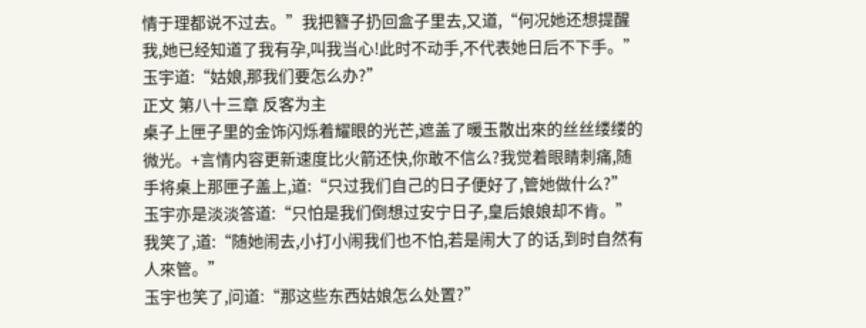情于理都说不过去。”我把簪子扔回盒子里去,又道,“何况她还想提醒我,她已经知道了我有孕,叫我当心!此时不动手,不代表她日后不下手。”
玉宇道:“姑娘,那我们要怎么办?”
正文 第八十三章 反客为主
桌子上匣子里的金饰闪烁着耀眼的光芒,遮盖了暖玉散出來的丝丝缕缕的微光。+言情内容更新速度比火箭还快,你敢不信么?我觉着眼睛刺痛,随手将桌上那匣子盖上,道:“只过我们自己的日子便好了,管她做什么?”
玉宇亦是淡淡答道:“只怕是我们倒想过安宁日子,皇后娘娘却不肯。”
我笑了,道:“随她闹去,小打小闹我们也不怕,若是闹大了的话,到时自然有人來管。”
玉宇也笑了,问道:“那这些东西姑娘怎么处置?”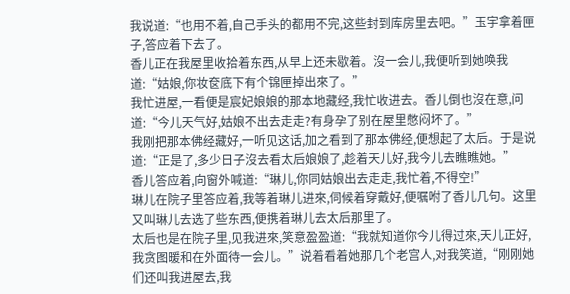我说道:“也用不着,自己手头的都用不完,这些封到库房里去吧。”玉宇拿着匣子,答应着下去了。
香儿正在我屋里收拾着东西,从早上还未歇着。沒一会儿,我便听到她唤我道:“姑娘,你妆奁底下有个锦匣掉出來了。”
我忙进屋,一看便是宸妃娘娘的那本地藏经,我忙收进去。香儿倒也沒在意,问道:“今儿天气好,姑娘不出去走走?有身孕了别在屋里憋闷坏了。”
我刚把那本佛经藏好,一听见这话,加之看到了那本佛经,便想起了太后。于是说道:“正是了,多少日子沒去看太后娘娘了,趁着天儿好,我今儿去瞧瞧她。”
香儿答应着,向窗外喊道:“琳儿,你同姑娘出去走走,我忙着,不得空!”
琳儿在院子里答应着,我等着琳儿进來,伺候着穿戴好,便嘱咐了香儿几句。这里又叫琳儿去选了些东西,便携着琳儿去太后那里了。
太后也是在院子里,见我进來,笑意盈盈道:“我就知道你今儿得过來,天儿正好,我贪图暖和在外面待一会儿。”说着看着她那几个老宫人,对我笑道,“刚刚她们还叫我进屋去,我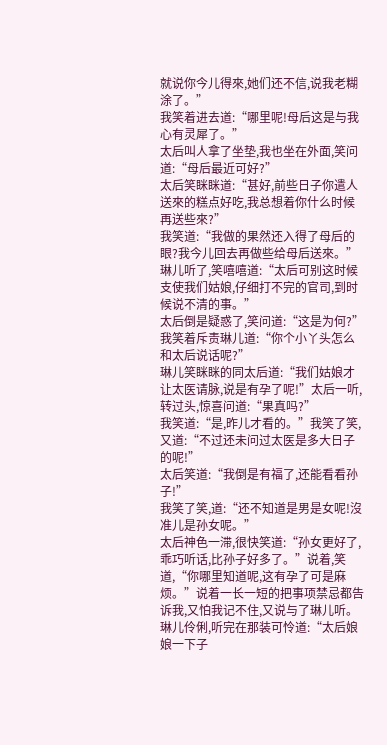就说你今儿得來,她们还不信,说我老糊涂了。”
我笑着进去道:“哪里呢!母后这是与我心有灵犀了。”
太后叫人拿了坐垫,我也坐在外面,笑问道:“母后最近可好?”
太后笑眯眯道:“甚好,前些日子你遣人送來的糕点好吃,我总想着你什么时候再送些來?”
我笑道:“我做的果然还入得了母后的眼?我今儿回去再做些给母后送來。”
琳儿听了,笑嘻嘻道:“太后可别这时候支使我们姑娘,仔细打不完的官司,到时候说不清的事。”
太后倒是疑惑了,笑问道:“这是为何?”
我笑着斥责琳儿道:“你个小丫头怎么和太后说话呢?”
琳儿笑眯眯的同太后道:“我们姑娘才让太医请脉,说是有孕了呢!”太后一听,转过头,惊喜问道:“果真吗?”
我笑道:“是,昨儿才看的。”我笑了笑,又道:“不过还未问过太医是多大日子的呢!”
太后笑道:“我倒是有福了,还能看看孙子!”
我笑了笑,道:“还不知道是男是女呢!沒准儿是孙女呢。”
太后神色一滞,很快笑道:“孙女更好了,乖巧听话,比孙子好多了。”说着,笑道,“你哪里知道呢,这有孕了可是麻烦。”说着一长一短的把事项禁忌都告诉我,又怕我记不住,又说与了琳儿听。
琳儿伶俐,听完在那装可怜道:“太后娘娘一下子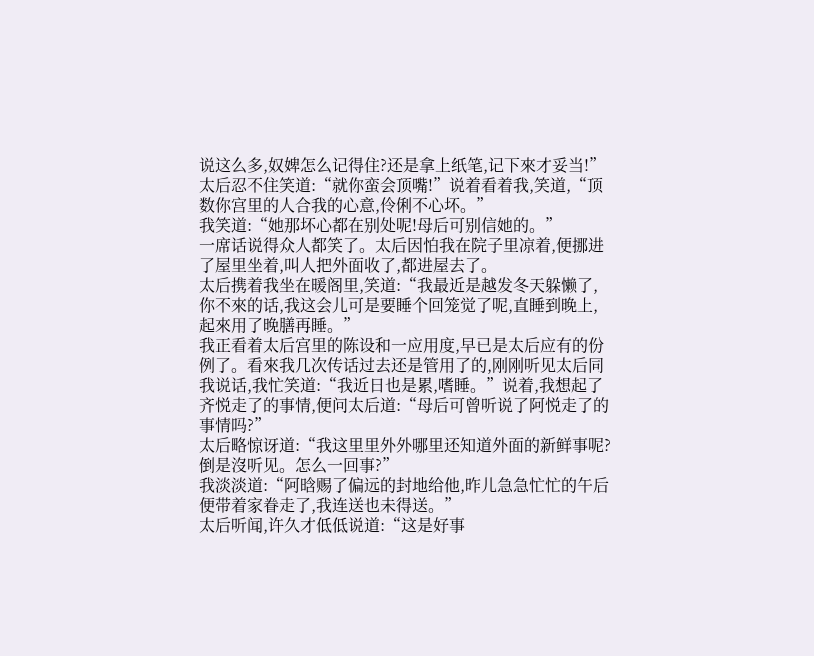说这么多,奴婢怎么记得住?还是拿上纸笔,记下來才妥当!”
太后忍不住笑道:“就你蛮会顶嘴!”说着看着我,笑道,“顶数你宫里的人合我的心意,伶俐不心坏。”
我笑道:“她那坏心都在别处呢!母后可别信她的。”
一席话说得众人都笑了。太后因怕我在院子里凉着,便挪进了屋里坐着,叫人把外面收了,都进屋去了。
太后携着我坐在暖阁里,笑道:“我最近是越发冬天躲懒了,你不來的话,我这会儿可是要睡个回笼觉了呢,直睡到晚上,起來用了晚膳再睡。”
我正看着太后宫里的陈设和一应用度,早已是太后应有的份例了。看來我几次传话过去还是管用了的,刚刚听见太后同我说话,我忙笑道:“我近日也是累,嗜睡。”说着,我想起了齐悦走了的事情,便问太后道:“母后可曾听说了阿悦走了的事情吗?”
太后略惊讶道:“我这里里外外哪里还知道外面的新鲜事呢?倒是沒听见。怎么一回事?”
我淡淡道:“阿晗赐了偏远的封地给他,昨儿急急忙忙的午后便带着家眷走了,我连送也未得送。”
太后听闻,许久才低低说道:“这是好事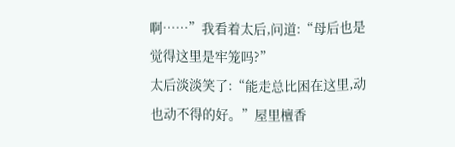啊……”我看着太后,问道:“母后也是觉得这里是牢笼吗?”
太后淡淡笑了:“能走总比困在这里,动也动不得的好。”屋里檀香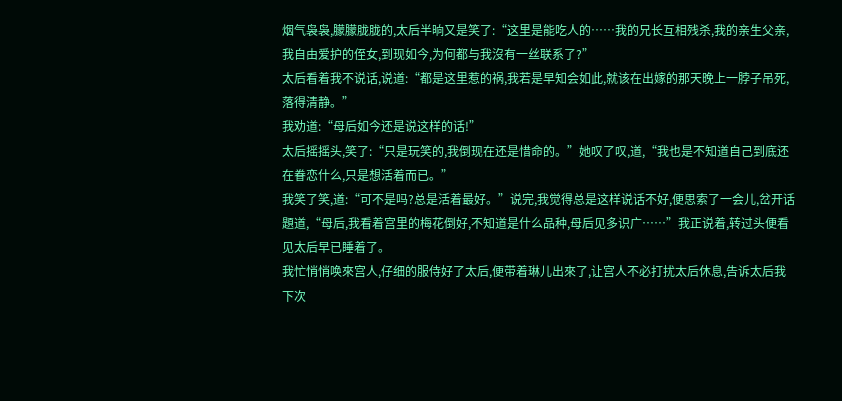烟气袅袅,朦朦胧胧的,太后半晌又是笑了:“这里是能吃人的……我的兄长互相残杀,我的亲生父亲,我自由爱护的侄女,到现如今,为何都与我沒有一丝联系了?”
太后看着我不说话,说道:“都是这里惹的祸,我若是早知会如此,就该在出嫁的那天晚上一脖子吊死,落得清静。”
我劝道:“母后如今还是说这样的话!”
太后摇摇头,笑了:“只是玩笑的,我倒现在还是惜命的。”她叹了叹,道,“我也是不知道自己到底还在眷恋什么,只是想活着而已。”
我笑了笑,道:“可不是吗?总是活着最好。”说完,我觉得总是这样说话不好,便思索了一会儿,岔开话題道,“母后,我看着宫里的梅花倒好,不知道是什么品种,母后见多识广……”我正说着,转过头便看见太后早已睡着了。
我忙悄悄唤來宫人,仔细的服侍好了太后,便带着琳儿出來了,让宫人不必打扰太后休息,告诉太后我下次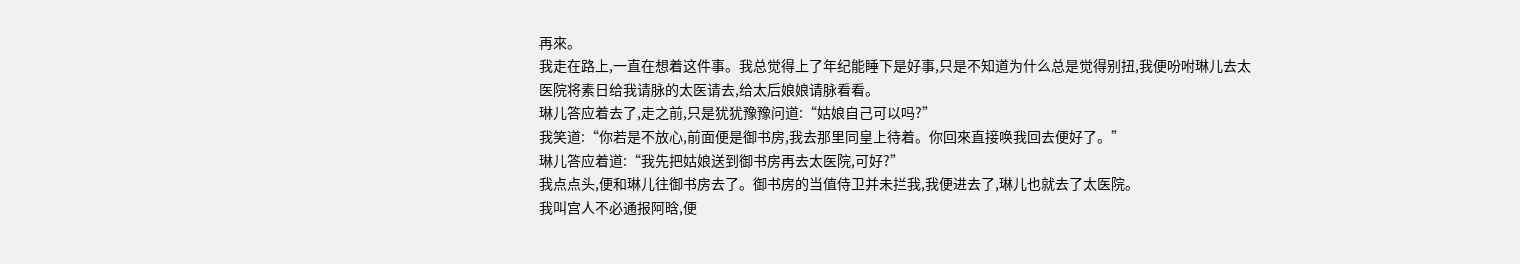再來。
我走在路上,一直在想着这件事。我总觉得上了年纪能睡下是好事,只是不知道为什么总是觉得别扭,我便吩咐琳儿去太医院将素日给我请脉的太医请去,给太后娘娘请脉看看。
琳儿答应着去了,走之前,只是犹犹豫豫问道:“姑娘自己可以吗?”
我笑道:“你若是不放心,前面便是御书房,我去那里同皇上待着。你回來直接唤我回去便好了。”
琳儿答应着道:“我先把姑娘送到御书房再去太医院,可好?”
我点点头,便和琳儿往御书房去了。御书房的当值侍卫并未拦我,我便进去了,琳儿也就去了太医院。
我叫宫人不必通报阿晗,便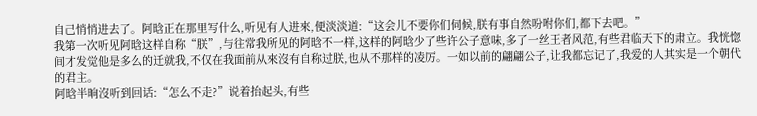自己悄悄进去了。阿晗正在那里写什么,听见有人进來,便淡淡道:“这会儿不要你们伺候,朕有事自然吩咐你们,都下去吧。”
我第一次听见阿晗这样自称“朕”,与往常我所见的阿晗不一样,这样的阿晗少了些许公子意味,多了一丝王者风范,有些君临天下的肃立。我恍惚间才发觉他是多么的迁就我,不仅在我面前从來沒有自称过朕,也从不那样的凌厉。一如以前的翩翩公子,让我都忘记了,我爱的人其实是一个朝代的君主。
阿晗半晌沒听到回话:“怎么不走?”说着抬起头,有些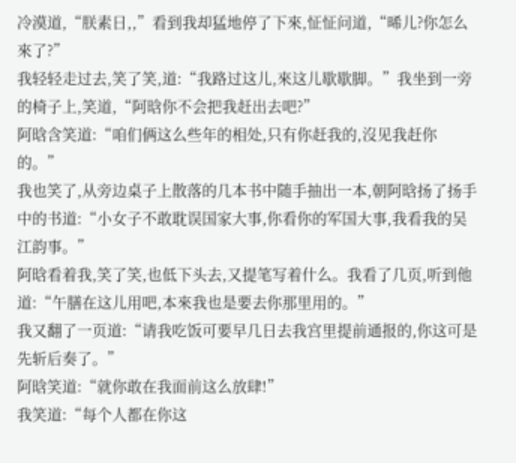冷漠道,“朕素日,,”看到我却猛地停了下來,怔怔问道,“晞儿?你怎么來了?”
我轻轻走过去,笑了笑,道:“我路过这儿,來这儿歇歇脚。”我坐到一旁的椅子上,笑道,“阿晗你不会把我赶出去吧?”
阿晗含笑道:“咱们俩这么些年的相处,只有你赶我的,沒见我赶你的。”
我也笑了,从旁边桌子上散落的几本书中随手抽出一本,朝阿晗扬了扬手中的书道:“小女子不敢耽误国家大事,你看你的军国大事,我看我的吴江韵事。”
阿晗看着我,笑了笑,也低下头去,又提笔写着什么。我看了几页,听到他道:“午膳在这儿用吧,本來我也是要去你那里用的。”
我又翻了一页道:“请我吃饭可要早几日去我宫里提前通报的,你这可是先斩后奏了。”
阿晗笑道:“就你敢在我面前这么放肆!”
我笑道:“每个人都在你这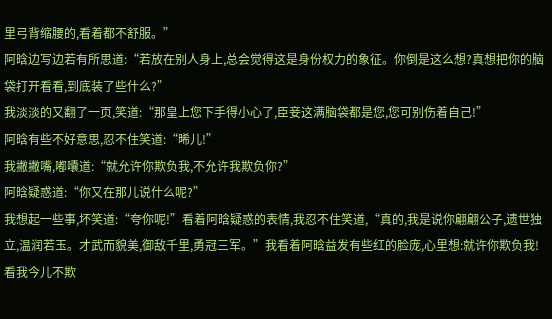里弓背缩腰的,看着都不舒服。”
阿晗边写边若有所思道:“若放在别人身上,总会觉得这是身份权力的象征。你倒是这么想?真想把你的脑袋打开看看,到底装了些什么?”
我淡淡的又翻了一页,笑道:“那皇上您下手得小心了,臣妾这满脑袋都是您,您可别伤着自己!”
阿晗有些不好意思,忍不住笑道:“晞儿!”
我撇撇嘴,嘟囔道:“就允许你欺负我,不允许我欺负你?”
阿晗疑惑道:“你又在那儿说什么呢?”
我想起一些事,坏笑道:“夸你呢!”看着阿晗疑惑的表情,我忍不住笑道,“真的,我是说你翩翩公子,遗世独立,温润若玉。才武而貌美,御敌千里,勇冠三军。”我看着阿晗益发有些红的脸庞,心里想:就许你欺负我!看我今儿不欺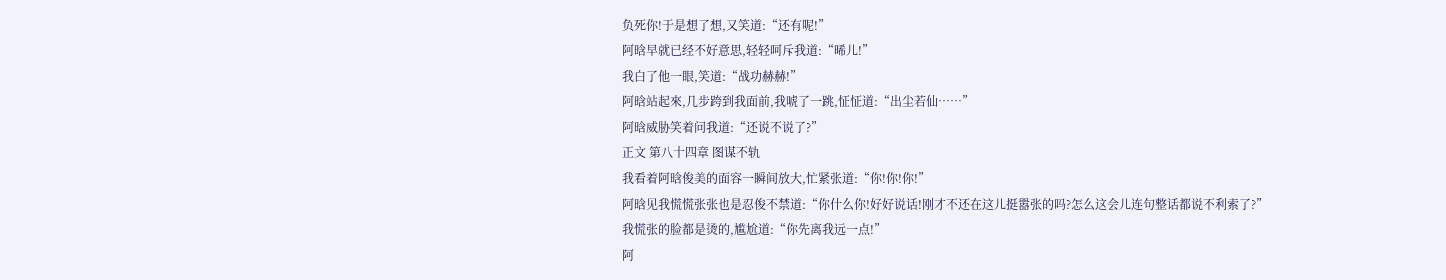负死你!于是想了想,又笑道:“还有呢!”
阿晗早就已经不好意思,轻轻呵斥我道:“晞儿!”
我白了他一眼,笑道:“战功赫赫!”
阿晗站起來,几步跨到我面前,我唬了一跳,怔怔道:“出尘若仙……”
阿晗威胁笑着问我道:“还说不说了?”
正文 第八十四章 图谋不轨
我看着阿晗俊美的面容一瞬间放大,忙紧张道:“你!你!你!”
阿晗见我慌慌张张也是忍俊不禁道:“你什么你!好好说话!刚才不还在这儿挺嚣张的吗?怎么这会儿连句整话都说不利索了?”
我慌张的脸都是烫的,尴尬道:“你先离我远一点!”
阿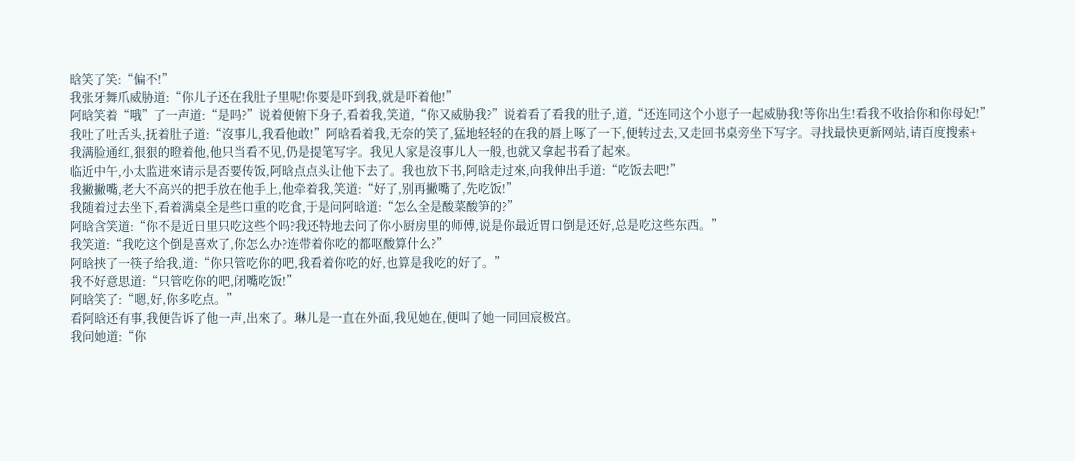晗笑了笑:“偏不!”
我张牙舞爪威胁道:“你儿子还在我肚子里呢!你要是吓到我,就是吓着他!”
阿晗笑着“哦”了一声道:“是吗?”说着便俯下身子,看着我,笑道,“你又威胁我?”说着看了看我的肚子,道,“还连同这个小崽子一起威胁我!等你出生!看我不收拾你和你母妃!”
我吐了吐舌头,抚着肚子道:“沒事儿,我看他敢!”阿晗看着我,无奈的笑了,猛地轻轻的在我的唇上啄了一下,便转过去,又走回书桌旁坐下写字。寻找最快更新网站,请百度搜索+
我满脸通红,狠狠的瞪着他,他只当看不见,仍是提笔写字。我见人家是沒事儿人一般,也就又拿起书看了起來。
临近中午,小太监进來请示是否要传饭,阿晗点点头让他下去了。我也放下书,阿晗走过來,向我伸出手道:“吃饭去吧!”
我撇撇嘴,老大不高兴的把手放在他手上,他牵着我,笑道:“好了,别再撇嘴了,先吃饭!”
我随着过去坐下,看着满桌全是些口重的吃食,于是问阿晗道:“怎么全是酸菜酸笋的?”
阿晗含笑道:“你不是近日里只吃这些个吗?我还特地去问了你小厨房里的师傅,说是你最近胃口倒是还好,总是吃这些东西。”
我笑道:“我吃这个倒是喜欢了,你怎么办?连带着你吃的都呕酸算什么?”
阿晗挟了一筷子给我,道:“你只管吃你的吧,我看着你吃的好,也算是我吃的好了。”
我不好意思道:“只管吃你的吧,闭嘴吃饭!”
阿晗笑了:“嗯,好,你多吃点。”
看阿晗还有事,我便告诉了他一声,出來了。琳儿是一直在外面,我见她在,便叫了她一同回宸极宫。
我问她道:“你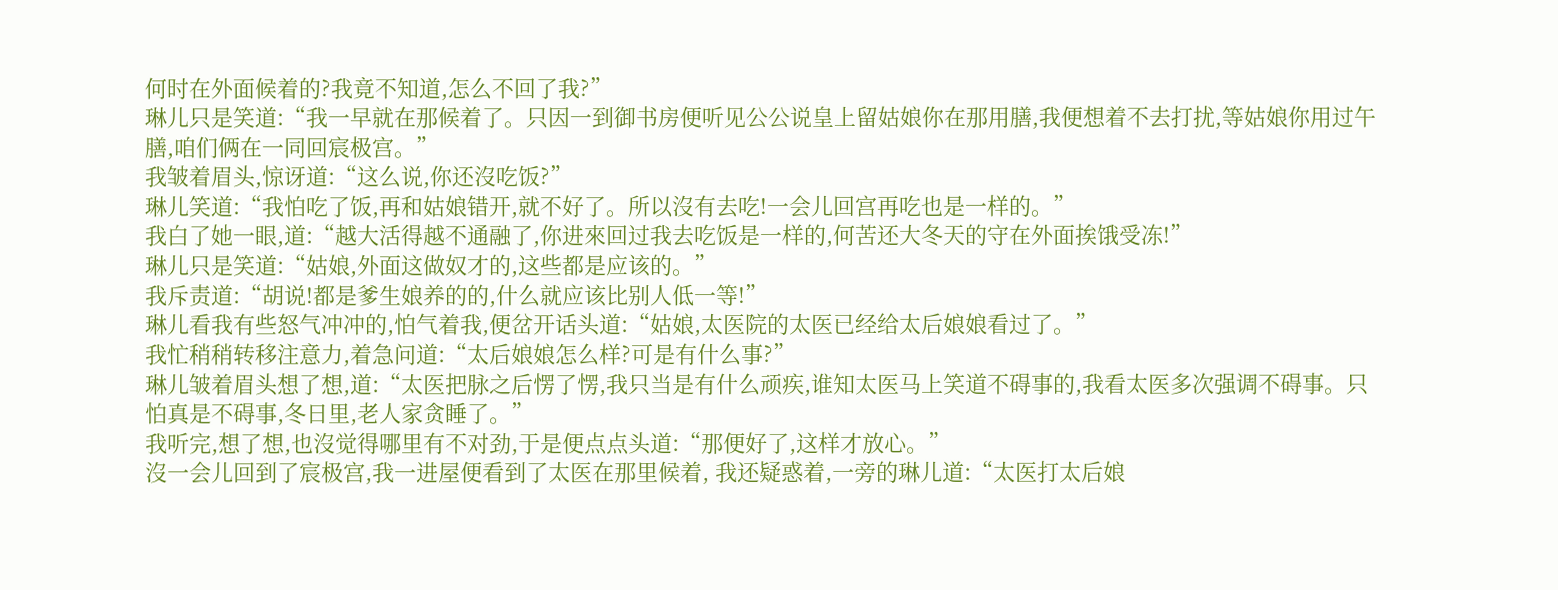何时在外面候着的?我竟不知道,怎么不回了我?”
琳儿只是笑道:“我一早就在那候着了。只因一到御书房便听见公公说皇上留姑娘你在那用膳,我便想着不去打扰,等姑娘你用过午膳,咱们俩在一同回宸极宫。”
我皱着眉头,惊讶道:“这么说,你还沒吃饭?”
琳儿笑道:“我怕吃了饭,再和姑娘错开,就不好了。所以沒有去吃!一会儿回宫再吃也是一样的。”
我白了她一眼,道:“越大活得越不通融了,你进來回过我去吃饭是一样的,何苦还大冬天的守在外面挨饿受冻!”
琳儿只是笑道:“姑娘,外面这做奴才的,这些都是应该的。”
我斥责道:“胡说!都是爹生娘养的的,什么就应该比别人低一等!”
琳儿看我有些怒气冲冲的,怕气着我,便岔开话头道:“姑娘,太医院的太医已经给太后娘娘看过了。”
我忙稍稍转移注意力,着急问道:“太后娘娘怎么样?可是有什么事?”
琳儿皱着眉头想了想,道:“太医把脉之后愣了愣,我只当是有什么顽疾,谁知太医马上笑道不碍事的,我看太医多次强调不碍事。只怕真是不碍事,冬日里,老人家贪睡了。”
我听完,想了想,也沒觉得哪里有不对劲,于是便点点头道:“那便好了,这样才放心。”
沒一会儿回到了宸极宫,我一进屋便看到了太医在那里候着, 我还疑惑着,一旁的琳儿道:“太医打太后娘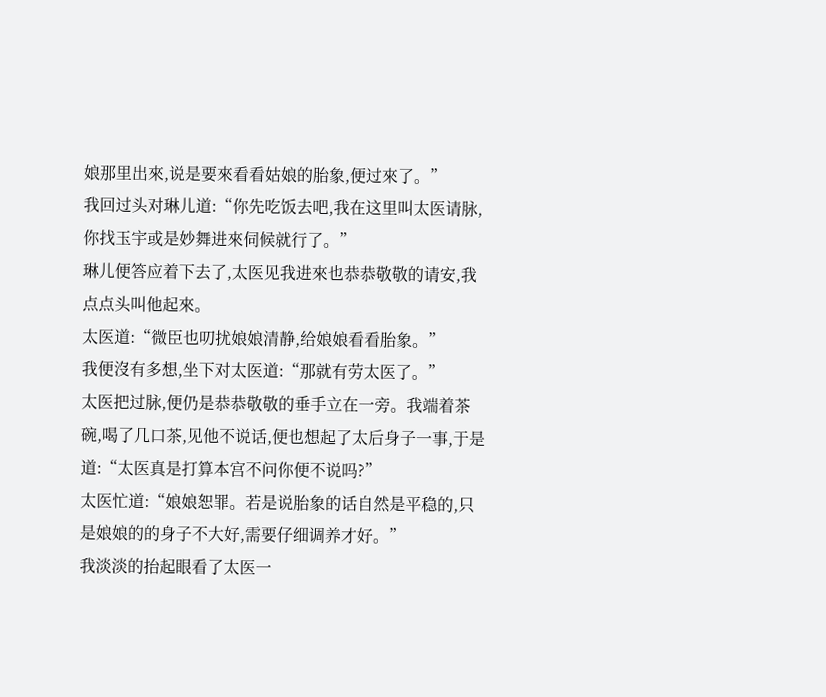娘那里出來,说是要來看看姑娘的胎象,便过來了。”
我回过头对琳儿道:“你先吃饭去吧,我在这里叫太医请脉,你找玉宇或是妙舞进來伺候就行了。”
琳儿便答应着下去了,太医见我进來也恭恭敬敬的请安,我点点头叫他起來。
太医道:“微臣也叨扰娘娘清静,给娘娘看看胎象。”
我便沒有多想,坐下对太医道:“那就有劳太医了。”
太医把过脉,便仍是恭恭敬敬的垂手立在一旁。我端着茶碗,喝了几口茶,见他不说话,便也想起了太后身子一事,于是道:“太医真是打算本宫不问你便不说吗?”
太医忙道:“娘娘恕罪。若是说胎象的话自然是平稳的,只是娘娘的的身子不大好,需要仔细调养才好。”
我淡淡的抬起眼看了太医一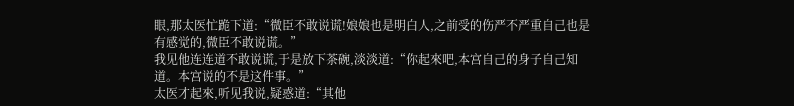眼,那太医忙跪下道:“微臣不敢说谎!娘娘也是明白人,之前受的伤严不严重自己也是有感觉的,微臣不敢说谎。”
我见他连连道不敢说谎,于是放下茶碗,淡淡道:“你起來吧,本宫自己的身子自己知道。本宫说的不是这件事。”
太医才起來,听见我说,疑惑道:“其他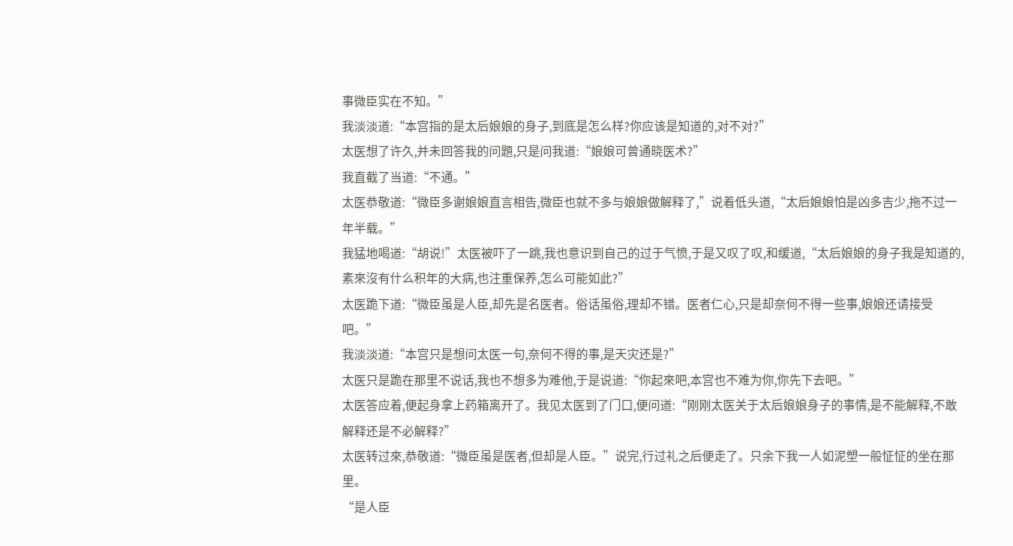事微臣实在不知。”
我淡淡道:“本宫指的是太后娘娘的身子,到底是怎么样?你应该是知道的,对不对?”
太医想了许久,并未回答我的问題,只是问我道:“娘娘可曾通晓医术?”
我直截了当道:“不通。”
太医恭敬道:“微臣多谢娘娘直言相告,微臣也就不多与娘娘做解释了,”说着低头道,“太后娘娘怕是凶多吉少,拖不过一年半载。”
我猛地喝道:“胡说!”太医被吓了一跳,我也意识到自己的过于气愤,于是又叹了叹,和缓道,“太后娘娘的身子我是知道的,素來沒有什么积年的大病,也注重保养,怎么可能如此?”
太医跪下道:“微臣虽是人臣,却先是名医者。俗话虽俗,理却不错。医者仁心,只是却奈何不得一些事,娘娘还请接受吧。”
我淡淡道:“本宫只是想问太医一句,奈何不得的事,是天灾还是?”
太医只是跪在那里不说话,我也不想多为难他,于是说道:“你起來吧,本宫也不难为你,你先下去吧。”
太医答应着,便起身拿上药箱离开了。我见太医到了门口,便问道:“刚刚太医关于太后娘娘身子的事情,是不能解释,不敢解释还是不必解释?”
太医转过來,恭敬道:“微臣虽是医者,但却是人臣。”说完,行过礼之后便走了。只余下我一人如泥塑一般怔怔的坐在那里。
“是人臣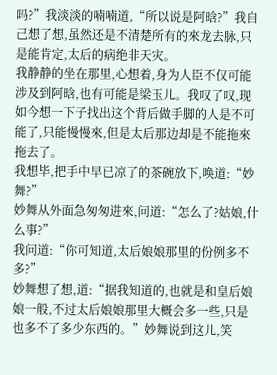吗?”我淡淡的喃喃道,“所以说是阿晗?”我自己想了想,虽然还是不清楚所有的來龙去脉,只是能肯定,太后的病绝非天灾。
我静静的坐在那里,心想着,身为人臣不仅可能涉及到阿晗,也有可能是梁玉儿。我叹了叹,现如今想一下子找出这个背后做手脚的人是不可能了,只能慢慢來,但是太后那边却是不能拖來拖去了。
我想毕,把手中早已凉了的茶碗放下,唤道:“妙舞?”
妙舞从外面急匆匆进來,问道:“怎么了?姑娘,什么事?”
我问道:“你可知道,太后娘娘那里的份例多不多?”
妙舞想了想,道:“据我知道的,也就是和皇后娘娘一般,不过太后娘娘那里大概会多一些,只是也多不了多少东西的。”妙舞说到这儿,笑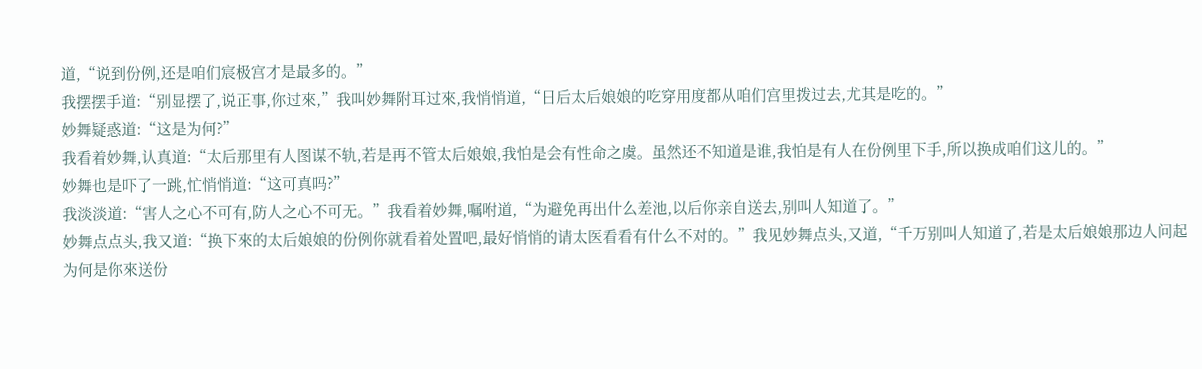道,“说到份例,还是咱们宸极宫才是最多的。”
我摆摆手道:“别显摆了,说正事,你过來,”我叫妙舞附耳过來,我悄悄道,“日后太后娘娘的吃穿用度都从咱们宫里拨过去,尤其是吃的。”
妙舞疑惑道:“这是为何?”
我看着妙舞,认真道:“太后那里有人图谋不轨,若是再不管太后娘娘,我怕是会有性命之虞。虽然还不知道是谁,我怕是有人在份例里下手,所以换成咱们这儿的。”
妙舞也是吓了一跳,忙悄悄道:“这可真吗?”
我淡淡道:“害人之心不可有,防人之心不可无。”我看着妙舞,嘱咐道,“为避免再出什么差池,以后你亲自送去,别叫人知道了。”
妙舞点点头,我又道:“换下來的太后娘娘的份例你就看着处置吧,最好悄悄的请太医看看有什么不对的。”我见妙舞点头,又道,“千万别叫人知道了,若是太后娘娘那边人问起为何是你來送份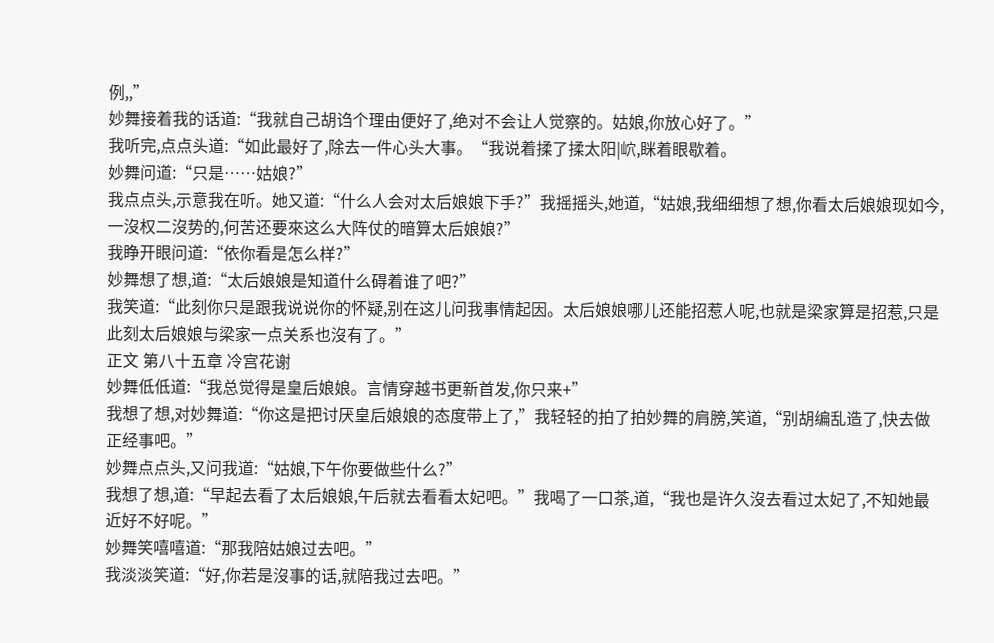例,,”
妙舞接着我的话道:“我就自己胡诌个理由便好了,绝对不会让人觉察的。姑娘,你放心好了。”
我听完,点点头道:“如此最好了,除去一件心头大事。“我说着揉了揉太阳|岤,眯着眼歇着。
妙舞问道:“只是……姑娘?”
我点点头,示意我在听。她又道:“什么人会对太后娘娘下手?”我摇摇头,她道,“姑娘,我细细想了想,你看太后娘娘现如今,一沒权二沒势的,何苦还要來这么大阵仗的暗算太后娘娘?”
我睁开眼问道:“依你看是怎么样?”
妙舞想了想,道:“太后娘娘是知道什么碍着谁了吧?”
我笑道:“此刻你只是跟我说说你的怀疑,别在这儿问我事情起因。太后娘娘哪儿还能招惹人呢,也就是梁家算是招惹,只是此刻太后娘娘与梁家一点关系也沒有了。”
正文 第八十五章 冷宫花谢
妙舞低低道:“我总觉得是皇后娘娘。言情穿越书更新首发,你只来+”
我想了想,对妙舞道:“你这是把讨厌皇后娘娘的态度带上了,”我轻轻的拍了拍妙舞的肩膀,笑道,“别胡编乱造了,快去做正经事吧。”
妙舞点点头,又问我道:“姑娘,下午你要做些什么?”
我想了想,道:“早起去看了太后娘娘,午后就去看看太妃吧。”我喝了一口茶,道,“我也是许久沒去看过太妃了,不知她最近好不好呢。”
妙舞笑嘻嘻道:“那我陪姑娘过去吧。”
我淡淡笑道:“好,你若是沒事的话,就陪我过去吧。”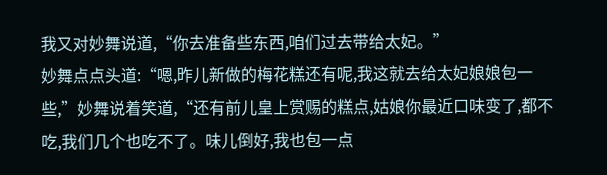我又对妙舞说道,“你去准备些东西,咱们过去带给太妃。”
妙舞点点头道:“嗯,昨儿新做的梅花糕还有呢,我这就去给太妃娘娘包一些,”妙舞说着笑道,“还有前儿皇上赏赐的糕点,姑娘你最近口味变了,都不吃,我们几个也吃不了。味儿倒好,我也包一点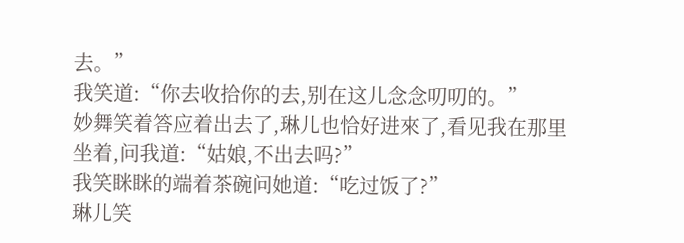去。”
我笑道:“你去收拾你的去,别在这儿念念叨叨的。”
妙舞笑着答应着出去了,琳儿也恰好进來了,看见我在那里坐着,问我道:“姑娘,不出去吗?”
我笑眯眯的端着茶碗问她道:“吃过饭了?”
琳儿笑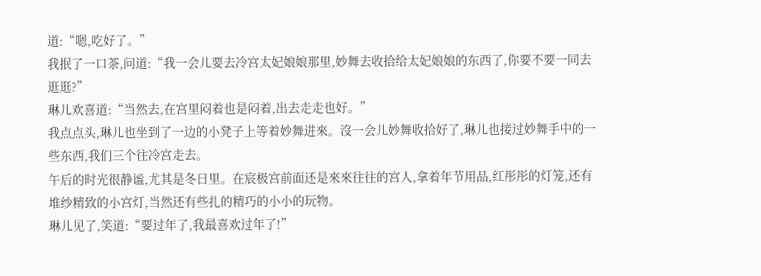道:“嗯,吃好了。”
我抿了一口茶,问道:“我一会儿要去冷宫太妃娘娘那里,妙舞去收拾给太妃娘娘的东西了,你要不要一同去逛逛?”
琳儿欢喜道:“当然去,在宫里闷着也是闷着,出去走走也好。”
我点点头,琳儿也坐到了一边的小凳子上等着妙舞进來。沒一会儿妙舞收拾好了,琳儿也接过妙舞手中的一些东西,我们三个往冷宫走去。
午后的时光很静谧,尤其是冬日里。在宸极宫前面还是來來往往的宫人,拿着年节用品,红彤彤的灯笼,还有堆纱精致的小宫灯,当然还有些扎的精巧的小小的玩物。
琳儿见了,笑道:“要过年了,我最喜欢过年了!”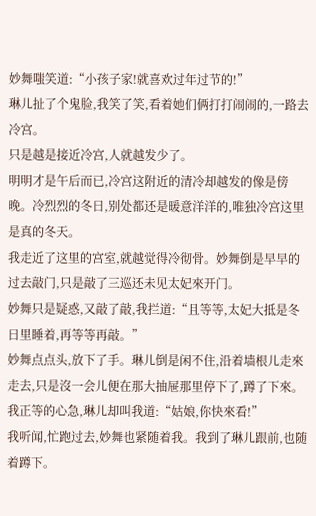妙舞嗤笑道:“小孩子家!就喜欢过年过节的!”
琳儿扯了个鬼脸,我笑了笑,看着她们俩打打闹闹的,一路去冷宫。
只是越是接近冷宫,人就越发少了。
明明才是午后而已,冷宫这附近的清冷却越发的像是傍晚。冷烈烈的冬日,别处都还是暖意洋洋的,唯独冷宫这里是真的冬天。
我走近了这里的宫室,就越觉得冷彻骨。妙舞倒是早早的过去敲门,只是敲了三巡还未见太妃來开门。
妙舞只是疑惑,又敲了敲,我拦道:“且等等,太妃大抵是冬日里睡着,再等等再敲。”
妙舞点点头,放下了手。琳儿倒是闲不住,沿着墙根儿走來走去,只是沒一会儿便在那大抽屉那里停下了,蹲了下來。
我正等的心急,琳儿却叫我道:“姑娘,你快來看!”
我听闻,忙跑过去,妙舞也紧随着我。我到了琳儿跟前,也随着蹲下。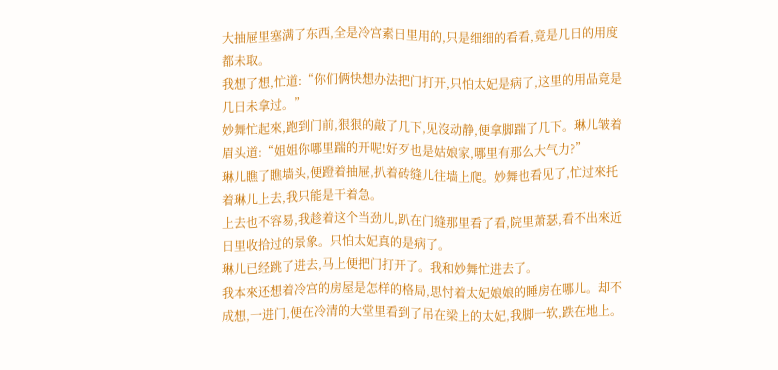大抽屉里塞满了东西,全是冷宫素日里用的,只是细细的看看,竟是几日的用度都未取。
我想了想,忙道:“你们俩快想办法把门打开,只怕太妃是病了,这里的用品竟是几日未拿过。”
妙舞忙起來,跑到门前,狠狠的敲了几下,见沒动静,便拿脚踹了几下。琳儿皱着眉头道:“姐姐你哪里踹的开呢!好歹也是姑娘家,哪里有那么大气力?”
琳儿瞧了瞧墙头,便蹬着抽屉,扒着砖缝儿往墙上爬。妙舞也看见了,忙过來托着琳儿上去,我只能是干着急。
上去也不容易,我趁着这个当劲儿,趴在门缝那里看了看,院里萧瑟,看不出來近日里收拾过的景象。只怕太妃真的是病了。
琳儿已经跳了进去,马上便把门打开了。我和妙舞忙进去了。
我本來还想着冷宫的房屋是怎样的格局,思忖着太妃娘娘的睡房在哪儿。却不成想,一进门,便在冷清的大堂里看到了吊在梁上的太妃,我脚一软,跌在地上。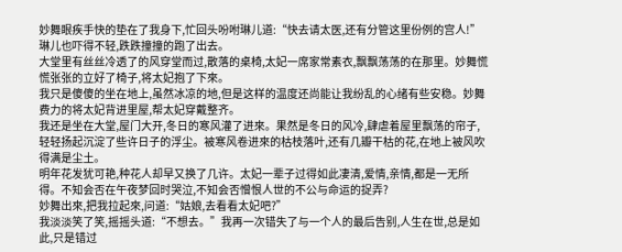妙舞眼疾手快的垫在了我身下,忙回头吩咐琳儿道:“快去请太医,还有分管这里份例的宫人!”
琳儿也吓得不轻,跌跌撞撞的跑了出去。
大堂里有丝丝冷透了的风穿堂而过,散落的桌椅,太妃一席家常素衣,飘飘荡荡的在那里。妙舞慌慌张张的立好了椅子,将太妃抱了下來。
我只是傻傻的坐在地上,虽然冰凉的地,但是这样的温度还尚能让我纷乱的心绪有些安稳。妙舞费力的将太妃背进里屋,帮太妃穿戴整齐。
我还是坐在大堂,屋门大开,冬日的寒风灌了进來。果然是冬日的风冷,肆虐着屋里飘荡的帘子,轻轻扬起沉淀了些许日子的浮尘。被寒风卷进來的枯枝落叶,还有几瓣干枯的花,在地上被风吹得满是尘土。
明年花发犹可艳,种花人却早又换了几许。太妃一辈子过得如此凄清,爱情,亲情,都是一无所得。不知会否在午夜梦回时哭泣,不知会否憎恨人世的不公与命运的捉弄?
妙舞出來,把我拉起來,问道:“姑娘,去看看太妃吧?”
我淡淡笑了笑,摇摇头道:“不想去。”我再一次错失了与一个人的最后告别,人生在世,总是如此,只是错过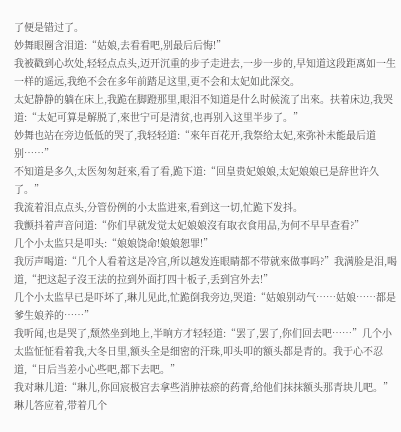了便是错过了。
妙舞眼圈含泪道:“姑娘,去看看吧,别最后后悔!”
我被戳到心坎处,轻轻点点头,迈开沉重的步子走进去,一步一步的,早知道这段距离如一生一样的遥远,我绝不会在多年前踏足这里,更不会和太妃如此深交。
太妃静静的躺在床上,我跪在脚蹬那里,眼泪不知道是什么时候流了出來。扶着床边,我哭道:“太妃可算是解脱了,來世宁可是清贫,也再别入这里半步了。”
妙舞也站在旁边低低的哭了,我轻轻道:“來年百花开,我祭给太妃,來弥补未能最后道别……”
不知道是多久,太医匆匆赶來,看了看,跪下道:“回皇贵妃娘娘,太妃娘娘已是辞世许久了。”
我流着泪点点头,分管份例的小太监进來,看到这一切,忙跪下发抖。
我颤抖着声音问道:“你们早就发觉太妃娘娘沒有取衣食用品,为何不早早查看?”
几个小太监只是叩头:“娘娘饶命!娘娘恕罪!”
我厉声喝道:“几个人看着这是冷宫,所以越发连眼睛都不带就來做事吗?”我满脸是泪,喝道,“把这起子沒王法的拉到外面打四十板子,丢到宫外去!”
几个小太监早已是吓坏了,琳儿见此,忙跪倒我旁边,哭道:“姑娘别动气……姑娘……都是爹生娘养的……”
我听闻,也是哭了,颓然坐到地上,半晌方才轻轻道:“罢了,罢了,你们回去吧……”几个小太监怔怔看着我,大冬日里,额头全是细密的汗珠,叩头叩的额头都是青的。我于心不忍道,“日后当差小心些吧,都下去吧。”
我对琳儿道:“琳儿,你回宸极宫去拿些消肿祛瘀的药膏,给他们抹抹额头那青块儿吧。”
琳儿答应着,带着几个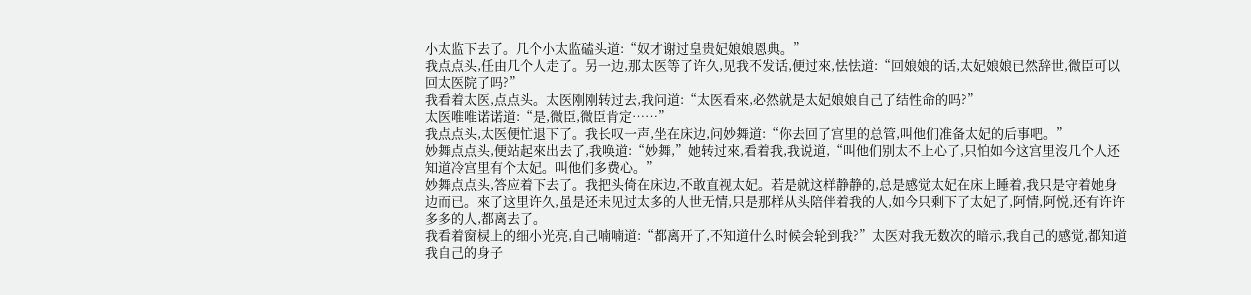小太监下去了。几个小太监磕头道:“奴才谢过皇贵妃娘娘恩典。”
我点点头,任由几个人走了。另一边,那太医等了许久,见我不发话,便过來,怯怯道:“回娘娘的话,太妃娘娘已然辞世,微臣可以回太医院了吗?”
我看着太医,点点头。太医刚刚转过去,我问道:“太医看來,必然就是太妃娘娘自己了结性命的吗?”
太医唯唯诺诺道:“是,微臣,微臣肯定……”
我点点头,太医便忙退下了。我长叹一声,坐在床边,问妙舞道:“你去回了宫里的总管,叫他们准备太妃的后事吧。”
妙舞点点头,便站起來出去了,我唤道:“妙舞,”她转过來,看着我,我说道,“叫他们别太不上心了,只怕如今这宫里沒几个人还知道冷宫里有个太妃。叫他们多费心。”
妙舞点点头,答应着下去了。我把头倚在床边,不敢直视太妃。若是就这样静静的,总是感觉太妃在床上睡着,我只是守着她身边而已。來了这里许久,虽是还未见过太多的人世无情,只是那样从头陪伴着我的人,如今只剩下了太妃了,阿情,阿悦,还有许许多多的人,都离去了。
我看着窗棂上的细小光亮,自己喃喃道:“都离开了,不知道什么时候会轮到我?”太医对我无数次的暗示,我自己的感觉,都知道我自己的身子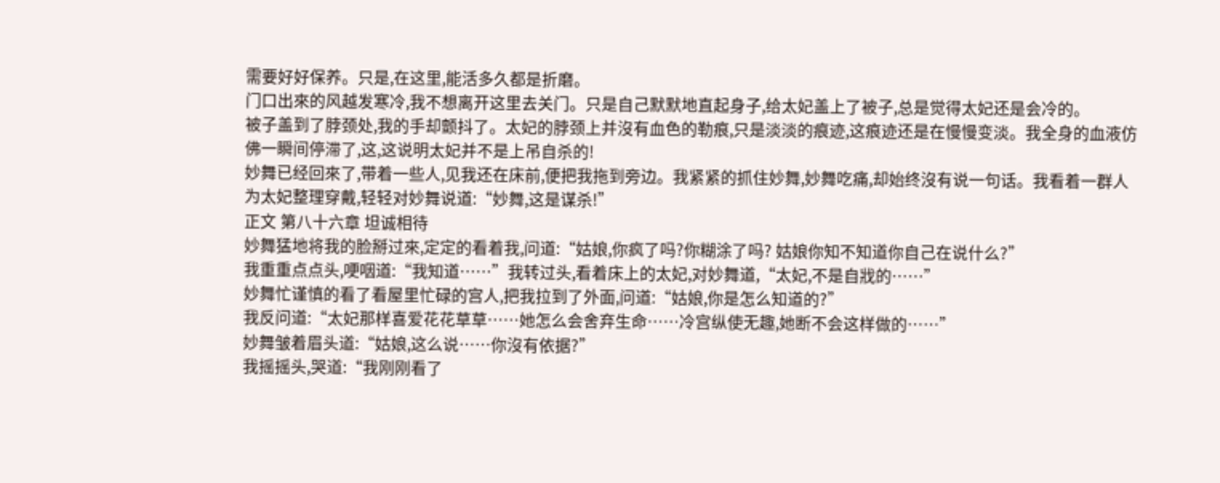需要好好保养。只是,在这里,能活多久都是折磨。
门口出來的风越发寒冷,我不想离开这里去关门。只是自己默默地直起身子,给太妃盖上了被子,总是觉得太妃还是会冷的。
被子盖到了脖颈处,我的手却颤抖了。太妃的脖颈上并沒有血色的勒痕,只是淡淡的痕迹,这痕迹还是在慢慢变淡。我全身的血液仿佛一瞬间停滞了,这,这说明太妃并不是上吊自杀的!
妙舞已经回來了,带着一些人,见我还在床前,便把我拖到旁边。我紧紧的抓住妙舞,妙舞吃痛,却始终沒有说一句话。我看着一群人为太妃整理穿戴,轻轻对妙舞说道:“妙舞,这是谋杀!”
正文 第八十六章 坦诚相待
妙舞猛地将我的脸掰过來,定定的看着我,问道:“姑娘,你疯了吗?你糊涂了吗? 姑娘你知不知道你自己在说什么?”
我重重点点头,哽咽道:“我知道……”我转过头,看着床上的太妃,对妙舞道,“太妃,不是自戕的……”
妙舞忙谨慎的看了看屋里忙碌的宫人,把我拉到了外面,问道:“姑娘,你是怎么知道的?”
我反问道:“太妃那样喜爱花花草草……她怎么会舍弃生命……冷宫纵使无趣,她断不会这样做的……”
妙舞皱着眉头道:“姑娘,这么说……你沒有依据?”
我摇摇头,哭道:“我刚刚看了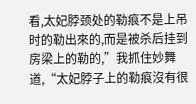看,太妃脖颈处的勒痕不是上吊时的勒出來的,而是被杀后挂到房梁上的勒的,”我抓住妙舞道,“太妃脖子上的勒痕沒有很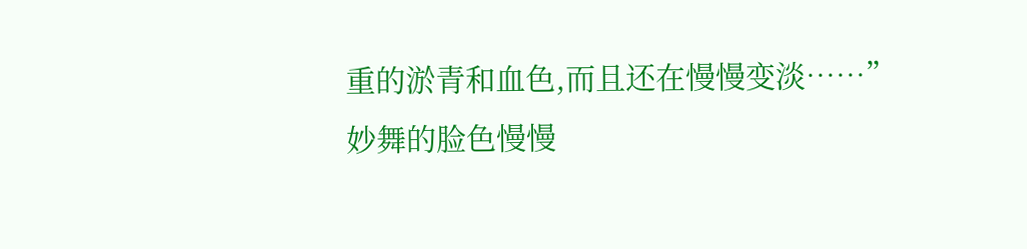重的淤青和血色,而且还在慢慢变淡……”
妙舞的脸色慢慢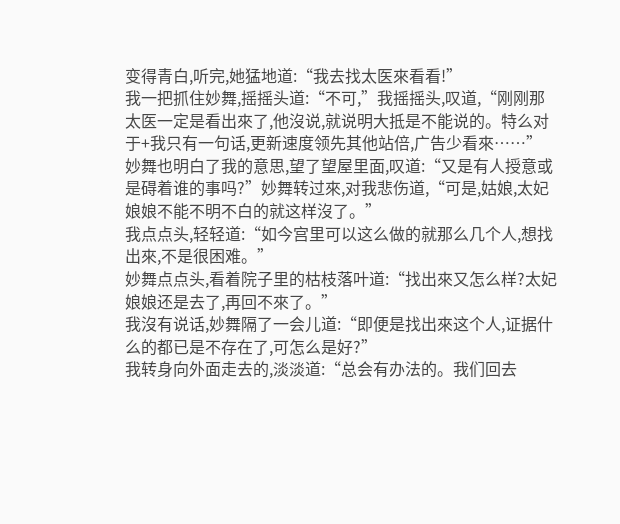变得青白,听完,她猛地道:“我去找太医來看看!”
我一把抓住妙舞,摇摇头道:“不可,”我摇摇头,叹道,“刚刚那太医一定是看出來了,他沒说,就说明大抵是不能说的。特么对于+我只有一句话,更新速度领先其他站倍,广告少看來……”
妙舞也明白了我的意思,望了望屋里面,叹道:“又是有人授意或是碍着谁的事吗?”妙舞转过來,对我悲伤道,“可是,姑娘,太妃娘娘不能不明不白的就这样沒了。”
我点点头,轻轻道:“如今宫里可以这么做的就那么几个人,想找出來,不是很困难。”
妙舞点点头,看着院子里的枯枝落叶道:“找出來又怎么样?太妃娘娘还是去了,再回不來了。”
我沒有说话,妙舞隔了一会儿道:“即便是找出來这个人,证据什么的都已是不存在了,可怎么是好?”
我转身向外面走去的,淡淡道:“总会有办法的。我们回去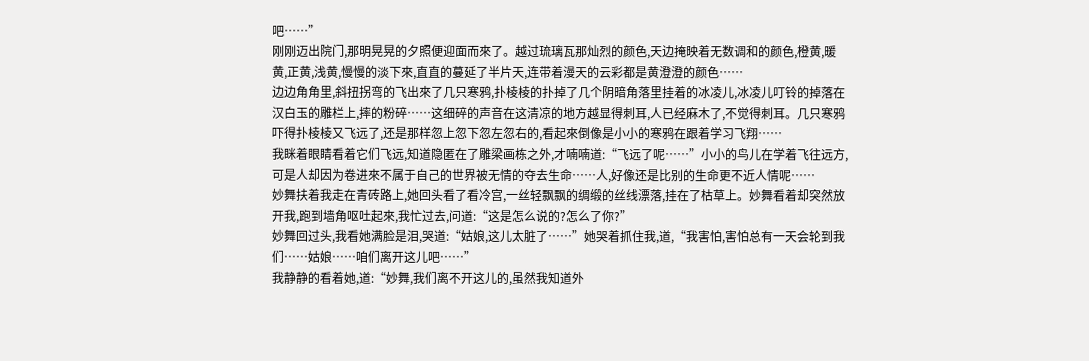吧……”
刚刚迈出院门,那明晃晃的夕照便迎面而來了。越过琉璃瓦那灿烈的颜色,天边掩映着无数调和的颜色,橙黄,暖黄,正黄,浅黄,慢慢的淡下來,直直的蔓延了半片天,连带着漫天的云彩都是黄澄澄的颜色……
边边角角里,斜扭拐弯的飞出來了几只寒鸦,扑棱棱的扑掉了几个阴暗角落里挂着的冰凌儿,冰凌儿叮铃的掉落在汉白玉的雕栏上,摔的粉碎……这细碎的声音在这清凉的地方越显得刺耳,人已经麻木了,不觉得刺耳。几只寒鸦吓得扑棱棱又飞远了,还是那样忽上忽下忽左忽右的,看起來倒像是小小的寒鸦在跟着学习飞翔……
我眯着眼睛看着它们飞远,知道隐匿在了雕梁画栋之外,才喃喃道:“飞远了呢……”小小的鸟儿在学着飞往远方,可是人却因为卷进來不属于自己的世界被无情的夺去生命……人,好像还是比别的生命更不近人情呢……
妙舞扶着我走在青砖路上,她回头看了看冷宫,一丝轻飘飘的绸缎的丝线漂落,挂在了枯草上。妙舞看着却突然放开我,跑到墙角呕吐起來,我忙过去,问道:“这是怎么说的?怎么了你?”
妙舞回过头,我看她满脸是泪,哭道:“姑娘,这儿太脏了……”她哭着抓住我,道,“我害怕,害怕总有一天会轮到我们……姑娘……咱们离开这儿吧……”
我静静的看着她,道:“妙舞,我们离不开这儿的,虽然我知道外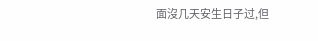面沒几天安生日子过,但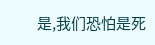是,我们恐怕是死